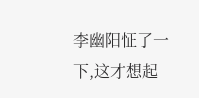李幽阳怔了一下,这才想起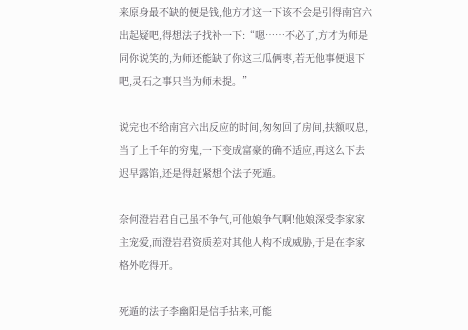来原身最不缺的便是钱,他方才这一下该不会是引得南宫六出起疑吧,得想法子找补一下:“嗯……不必了,方才为师是同你说笑的,为师还能缺了你这三瓜俩枣,若无他事便退下吧,灵石之事只当为师未提。”

说完也不给南宫六出反应的时间,匆匆回了房间,扶额叹息,当了上千年的穷鬼,一下变成富豪的确不适应,再这么下去迟早露馅,还是得赶紧想个法子死遁。

奈何澄岩君自己虽不争气,可他娘争气啊!他娘深受李家家主宠爱,而澄岩君资质差对其他人构不成威胁,于是在李家格外吃得开。

死遁的法子李幽阳是信手拈来,可能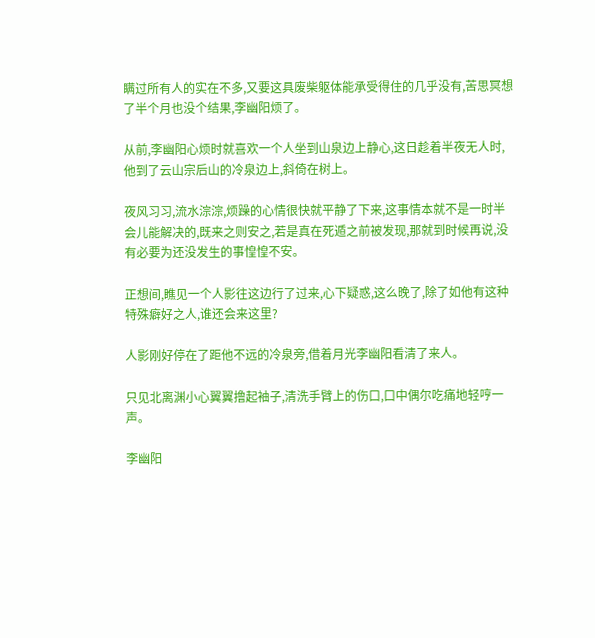瞒过所有人的实在不多,又要这具废柴躯体能承受得住的几乎没有,苦思冥想了半个月也没个结果,李幽阳烦了。

从前,李幽阳心烦时就喜欢一个人坐到山泉边上静心,这日趁着半夜无人时,他到了云山宗后山的冷泉边上,斜倚在树上。

夜风习习,流水淙淙,烦躁的心情很快就平静了下来,这事情本就不是一时半会儿能解决的,既来之则安之,若是真在死遁之前被发现,那就到时候再说,没有必要为还没发生的事惶惶不安。

正想间,瞧见一个人影往这边行了过来,心下疑惑,这么晚了,除了如他有这种特殊癖好之人,谁还会来这里?

人影刚好停在了距他不远的冷泉旁,借着月光李幽阳看清了来人。

只见北离渊小心翼翼撸起袖子,清洗手臂上的伤口,口中偶尔吃痛地轻哼一声。

李幽阳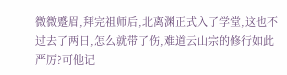微微蹙眉,拜完祖师后,北离渊正式入了学堂,这也不过去了两日,怎么就带了伤,难道云山宗的修行如此严厉?可他记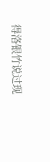得洛银竹说过现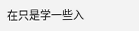在只是学一些入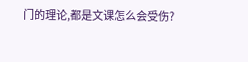门的理论,都是文课怎么会受伤?